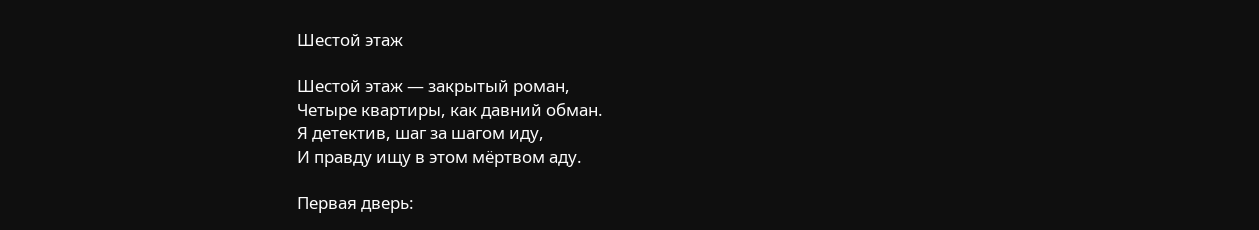Шестой этаж

Шестой этаж — закрытый роман,
Четыре квартиры, как давний обман.
Я детектив, шаг за шагом иду,
И правду ищу в этом мёртвом аду.

Первая дверь: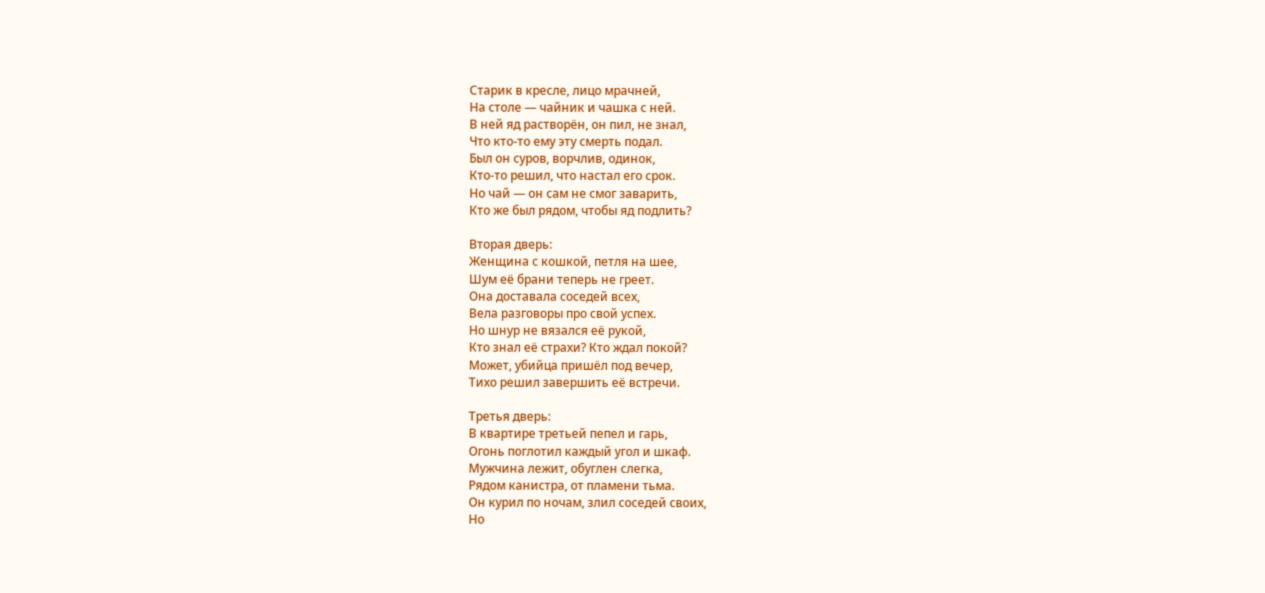Старик в кресле, лицо мрачней,
На столе — чайник и чашка с ней.
В ней яд растворён, он пил, не знал,
Что кто-то ему эту смерть подал.
Был он суров, ворчлив, одинок,
Кто-то решил, что настал его срок.
Но чай — он сам не смог заварить,
Кто же был рядом, чтобы яд подлить?

Вторая дверь:
Женщина с кошкой, петля на шее,
Шум её брани теперь не греет.
Она доставала соседей всех,
Вела разговоры про свой успех.
Но шнур не вязался её рукой,
Кто знал её страхи? Кто ждал покой?
Может, убийца пришёл под вечер,
Тихо решил завершить её встречи.

Третья дверь:
В квартире третьей пепел и гарь,
Огонь поглотил каждый угол и шкаф.
Мужчина лежит, обуглен слегка,
Рядом канистра, от пламени тьма.
Он курил по ночам, злил соседей своих,
Но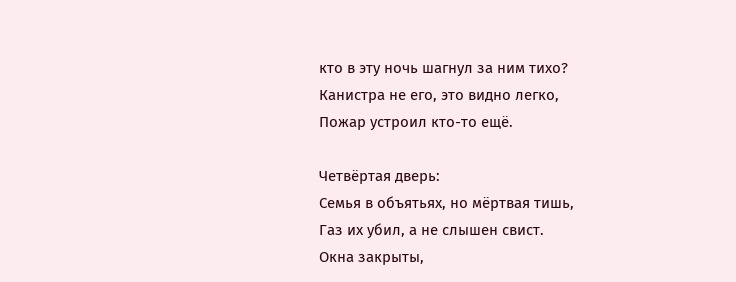кто в эту ночь шагнул за ним тихо?
Канистра не его, это видно легко,
Пожар устроил кто-то ещё.

Четвёртая дверь:
Семья в объятьях, но мёртвая тишь,
Газ их убил, а не слышен свист.
Окна закрыты,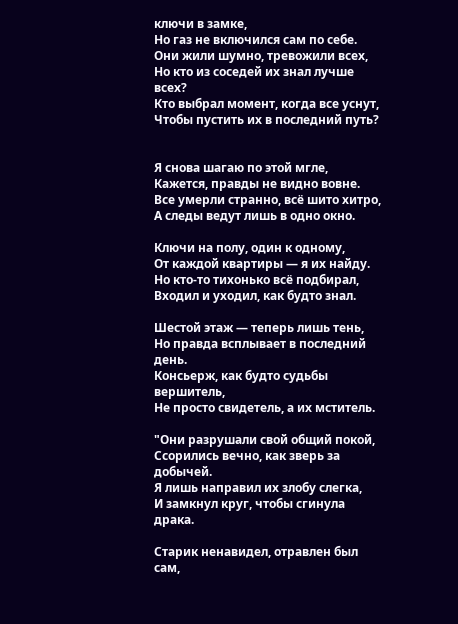ключи в замке,
Но газ не включился сам по себе.
Они жили шумно, тревожили всех,
Но кто из соседей их знал лучше всех?
Кто выбрал момент, когда все уснут,
Чтобы пустить их в последний путь?


Я снова шагаю по этой мгле,
Кажется, правды не видно вовне.
Все умерли странно, всё шито хитро,
А следы ведут лишь в одно окно.

Ключи на полу, один к одному,
От каждой квартиры — я их найду.
Но кто-то тихонько всё подбирал,
Входил и уходил, как будто знал.

Шестой этаж — теперь лишь тень,
Но правда всплывает в последний день.
Консьерж, как будто судьбы вершитель,
Не просто свидетель, а их мститель.

"Они разрушали свой общий покой,
Ссорились вечно, как зверь за добычей.
Я лишь направил их злобу слегка,
И замкнул круг, чтобы сгинула драка.

Старик ненавидел, отравлен был сам,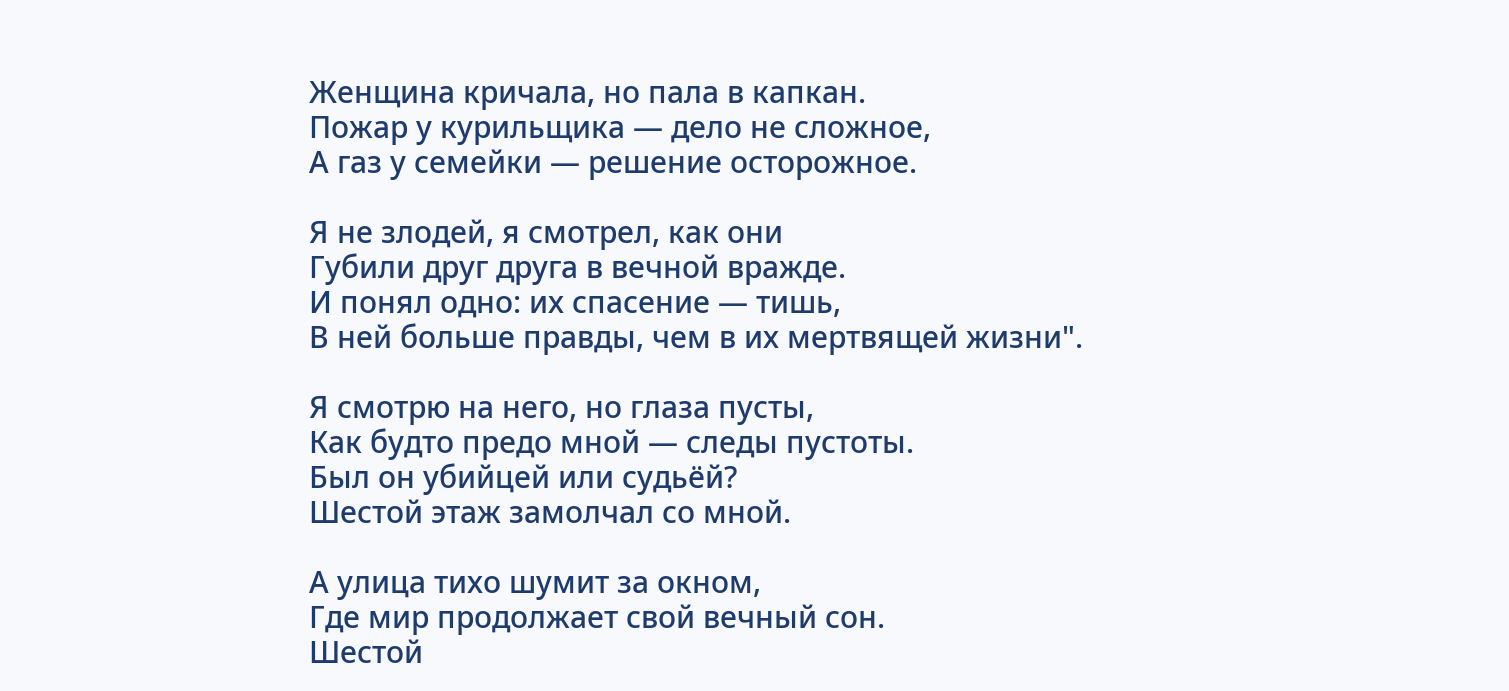Женщина кричала, но пала в капкан.
Пожар у курильщика — дело не сложное,
А газ у семейки — решение осторожное.

Я не злодей, я смотрел, как они
Губили друг друга в вечной вражде.
И понял одно: их спасение — тишь,
В ней больше правды, чем в их мертвящей жизни".

Я смотрю на него, но глаза пусты,
Как будто предо мной — следы пустоты.
Был он убийцей или судьёй?
Шестой этаж замолчал со мной.

А улица тихо шумит за окном,
Где мир продолжает свой вечный сон.
Шестой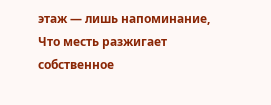этаж — лишь напоминание,
Что месть разжигает собственное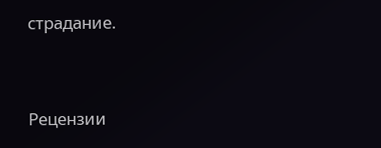страдание.


Рецензии